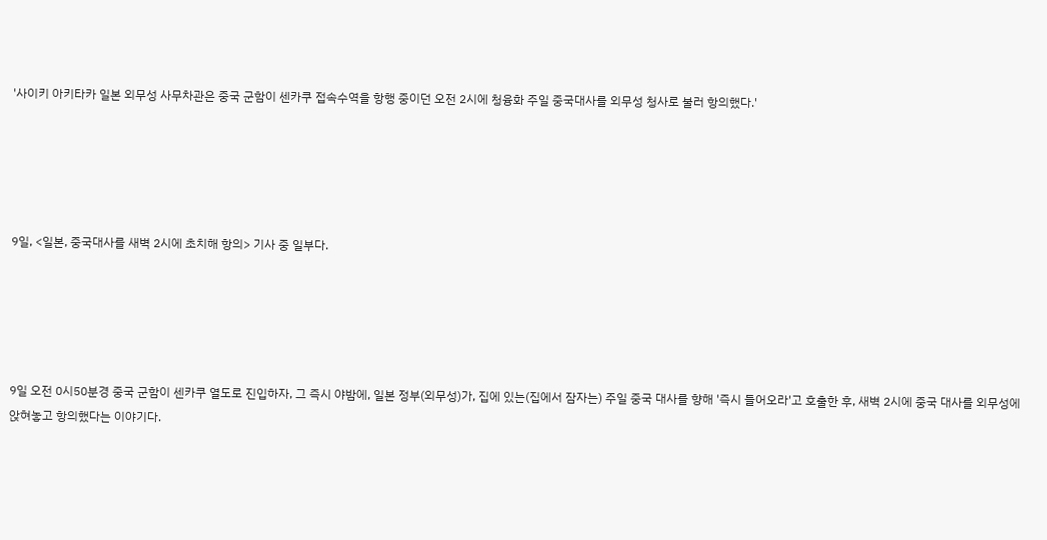'사이키 아키타카 일본 외무성 사무차관은 중국 군함이 센카쿠 접속수역을 항행 중이던 오전 2시에 청융화 주일 중국대사를 외무성 청사로 불러 항의했다.'





9일, <일본, 중국대사를 새벽 2시에 초치해 항의> 기사 중 일부다.





9일 오전 0시50분경 중국 군함이 센카쿠 열도로 진입하자, 그 즉시 야밤에, 일본 정부(외무성)가, 집에 있는(집에서 잠자는) 주일 중국 대사를 향해 '즉시 들어오라'고 호출한 후, 새벽 2시에 중국 대사를 외무성에 앉혀놓고 항의했다는 이야기다.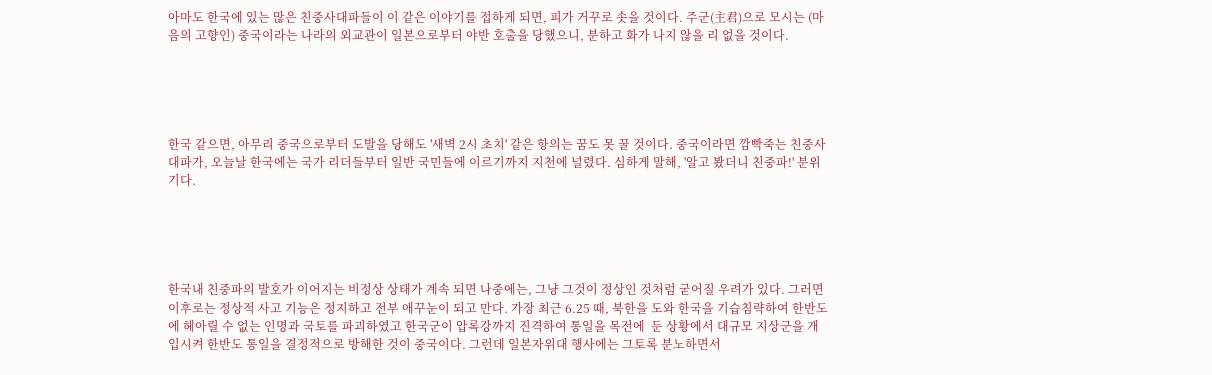아마도 한국에 있는 많은 친중사대파들이 이 같은 이야기를 접하게 되면, 피가 거꾸로 솟을 것이다. 주군(主君)으로 모시는 (마음의 고향인) 중국이라는 나라의 외교관이 일본으로부터 야반 호출을 당했으니, 분하고 화가 나지 않을 리 없을 것이다.





한국 같으면, 아무리 중국으로부터 도발을 당해도 '새벽 2시 초치' 같은 항의는 꿈도 못 꿀 것이다. 중국이라면 깜빡죽는 친중사대파가, 오늘날 한국에는 국가 리더들부터 일반 국민들에 이르기까지 지천에 널렸다. 심하게 말해, '알고 봤더니 친중파!' 분위기다.





한국내 친중파의 발호가 이어지는 비정상 상태가 계속 되면 나중에는, 그냥 그것이 정상인 것처럼 굳어질 우려가 있다. 그러면 이후로는 정상적 사고 기능은 정지하고 전부 애꾸눈이 되고 만다. 가장 최근 6.25 때, 북한을 도와 한국을 기습침략하여 한반도에 헤아릴 수 없는 인명과 국토를 파괴하였고 한국군이 압록강까지 진격하여 통일을 목전에  둔 상황에서 대규모 지상군을 개입시켜 한반도 통일을 결정적으로 방해한 것이 중국이다. 그런데 일본자위대 행사에는 그토록 분노하면서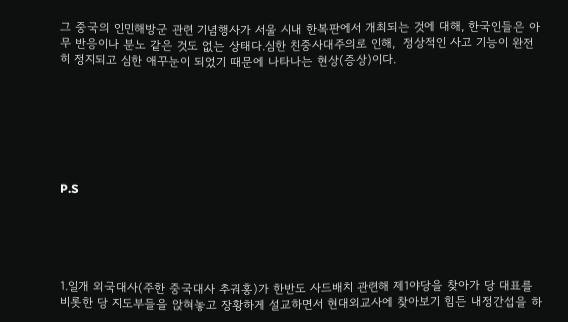그 중국의 인민해방군 관련 기념행사가 서울 시내 한복판에서 개최되는 것에 대해, 한국인들은 아무 반응이나 분노 같은 것도 없는 상태다.심한 친중사대주의로 인해,  정상적인 사고 기능이 완전히 정지되고 심한 애꾸눈이 되었기 때문에 나타나는 현상(증상)이다.







P.S





1.일개 외국대사(주한 중국대사 추궈홍)가 한반도 사드배치 관련해 제1야당을 찾아가 당 대표를 비롯한 당 지도부들을 앉혀놓고 장황하게 설교하면서 현대외교사에 찾아보기 힘든 내정간섭을 하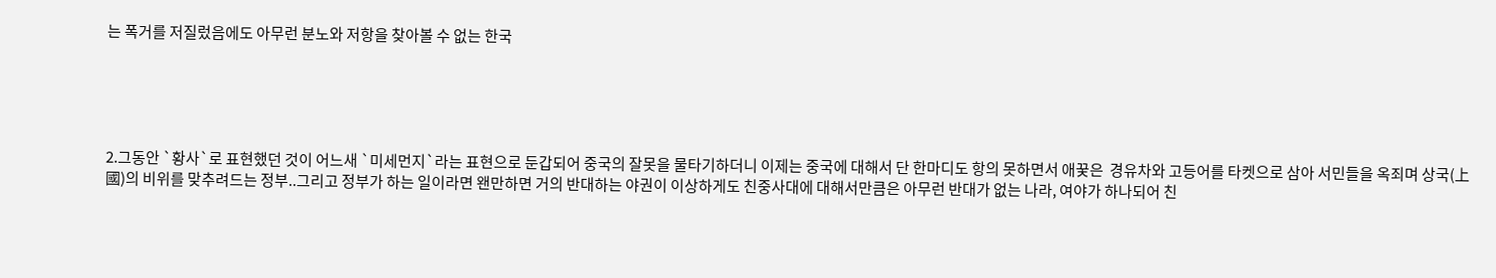는 폭거를 저질렀음에도 아무런 분노와 저항을 찾아볼 수 없는 한국





2.그동안 `황사`로 표현했던 것이 어느새 `미세먼지`라는 표현으로 둔갑되어 중국의 잘못을 물타기하더니 이제는 중국에 대해서 단 한마디도 항의 못하면서 애꿎은  경유차와 고등어를 타켓으로 삼아 서민들을 옥죄며 상국(上國)의 비위를 맞추려드는 정부..그리고 정부가 하는 일이라면 왠만하면 거의 반대하는 야권이 이상하게도 친중사대에 대해서만큼은 아무런 반대가 없는 나라, 여야가 하나되어 친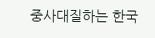중사대질하는 한국